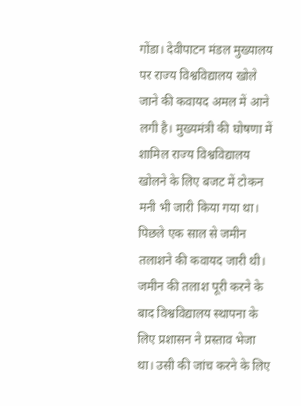गोंडा। देवीपाटन मंडल मुख्यालय पर राज्य विश्वविद्यालय खोले जाने की कवायद अमल में आने लगी है। मुख्यमंत्री की घोषणा में शामिल राज्य विश्वविद्यालय खोलने के लिए बजट में टोकन मनी भी जारी किया गया था। पिछले एक साल से जमीन तलाशने की कवायद जारी थी।
जमीन की तलाश पूरी करने के बाद विश्वविद्यालय स्थापना के लिए प्रशासन ने प्रस्ताव भेजा था। उसी की जांच करने के लिए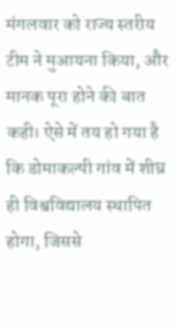मंगलवार को राज्य स्तरीय टीम ने मुआयना किया, और मानक पूरा होने की बात कही। ऐसे में तय हो गया है कि डोमाकल्पी गांव में शीघ्र ही विश्वविद्यालय स्थापित होगा, जिससे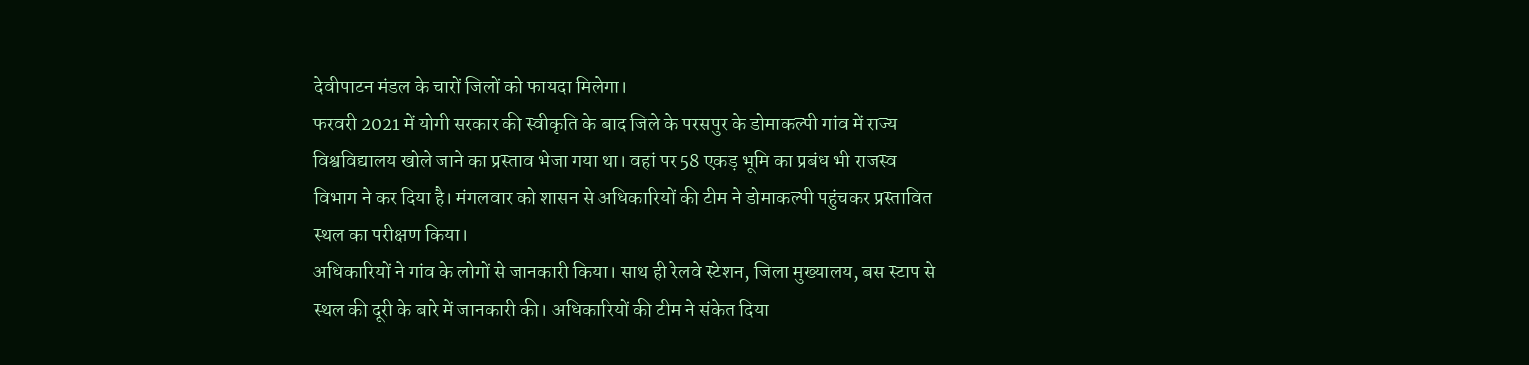देवीपाटन मंडल के चारों जिलों को फायदा मिलेगा।
फरवरी 2021 में योगी सरकार की स्वीकृति के बाद जिले के परसपुर के डोमाकल्पी गांव में राज्य विश्वविद्यालय खोले जाने का प्रस्ताव भेजा गया था। वहां पर 58 एकड़ भूमि का प्रबंध भी राजस्व विभाग ने कर दिया है। मंगलवार को शासन से अधिकारियों की टीम ने डोमाकल्पी पहुंचकर प्रस्तावित स्थल का परीक्षण किया।
अधिकारियों ने गांव के लोगों से जानकारी किया। साथ ही रेलवे स्टेशन, जिला मुख्यालय, बस स्टाप से स्थल की दूरी के बारे में जानकारी की। अधिकारियों की टीम ने संकेत दिया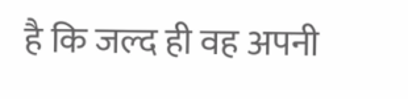है कि जल्द ही वह अपनी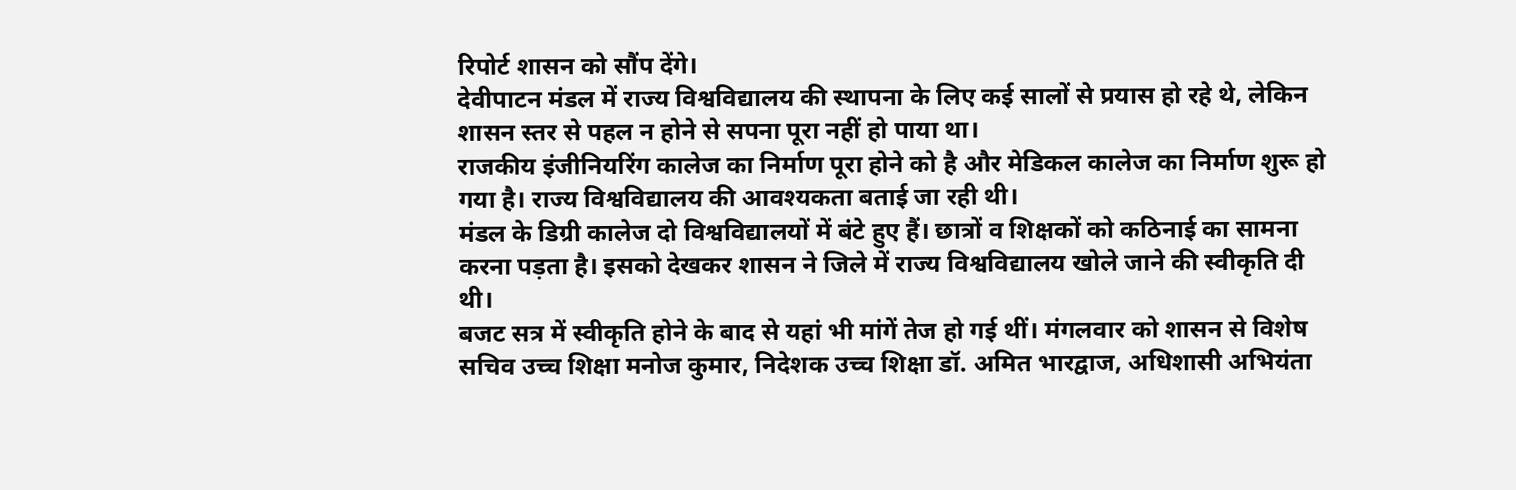रिपोर्ट शासन को सौंप देंगे।
देवीपाटन मंडल में राज्य विश्वविद्यालय की स्थापना के लिए कई सालों से प्रयास हो रहे थे, लेकिन शासन स्तर से पहल न होने से सपना पूरा नहीं हो पाया था।
राजकीय इंजीनियरिंग कालेज का निर्माण पूरा होने को है और मेडिकल कालेज का निर्माण शुरू हो गया है। राज्य विश्वविद्यालय की आवश्यकता बताई जा रही थी।
मंडल के डिग्री कालेज दो विश्वविद्यालयों में बंटे हुए हैं। छात्रों व शिक्षकों को कठिनाई का सामना करना पड़ता है। इसको देखकर शासन ने जिले में राज्य विश्वविद्यालय खोले जाने की स्वीकृति दी थी।
बजट सत्र में स्वीकृति होने के बाद से यहां भी मांगें तेज हो गई थीं। मंगलवार को शासन से विशेष सचिव उच्च शिक्षा मनोज कुमार, निदेशक उच्च शिक्षा डॉ. अमित भारद्वाज, अधिशासी अभियंता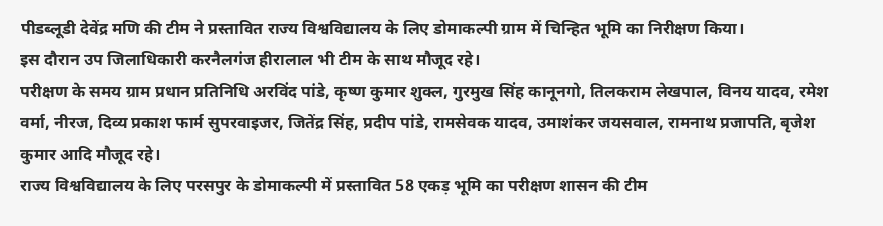पीडब्लूडी देवेंद्र मणि की टीम ने प्रस्तावित राज्य विश्वविद्यालय के लिए डोमाकल्पी ग्राम में चिन्हित भूमि का निरीक्षण किया।
इस दौरान उप जिलाधिकारी करनैलगंज हीरालाल भी टीम के साथ मौजूद रहे।
परीक्षण के समय ग्राम प्रधान प्रतिनिधि अरविंद पांडे, कृष्ण कुमार शुक्ल, गुरमुख सिंह कानूनगो, तिलकराम लेखपाल, विनय यादव, रमेश वर्मा, नीरज, दिव्य प्रकाश फार्म सुपरवाइजर, जितेंद्र सिंह, प्रदीप पांडे, रामसेवक यादव, उमाशंकर जयसवाल, रामनाथ प्रजापति, बृजेश कुमार आदि मौजूद रहे।
राज्य विश्वविद्यालय के लिए परसपुर के डोमाकल्पी में प्रस्तावित 58 एकड़ भूमि का परीक्षण शासन की टीम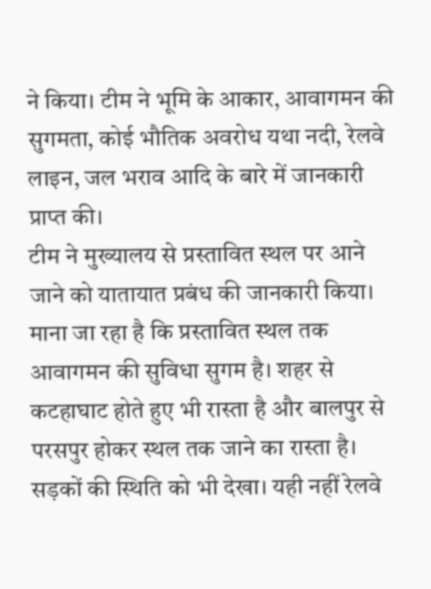ने किया। टीम ने भूमि के आकार, आवागमन की सुगमता, कोई भौतिक अवरोध यथा नदी, रेलवे लाइन, जल भराव आदि के बारे में जानकारी प्राप्त की।
टीम ने मुख्यालय से प्रस्तावित स्थल पर आने जाने को यातायात प्रबंध की जानकारी किया। माना जा रहा है कि प्रस्तावित स्थल तक आवागमन की सुविधा सुगम है। शहर से कटहाघाट होते हुए भी रास्ता है और बालपुर से परसपुर होकर स्थल तक जाने का रास्ता है।
सड़कों की स्थिति को भी देखा। यही नहीं रेलवे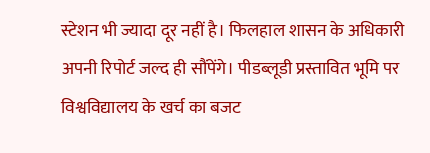स्टेशन भी ज्यादा दूर नहीं है। फिलहाल शासन के अधिकारी अपनी रिपोर्ट जल्द ही सौंपेंगे। पीडब्लूडी प्रस्तावित भूमि पर विश्वविद्यालय के खर्च का बजट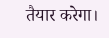तैयार करेगा।